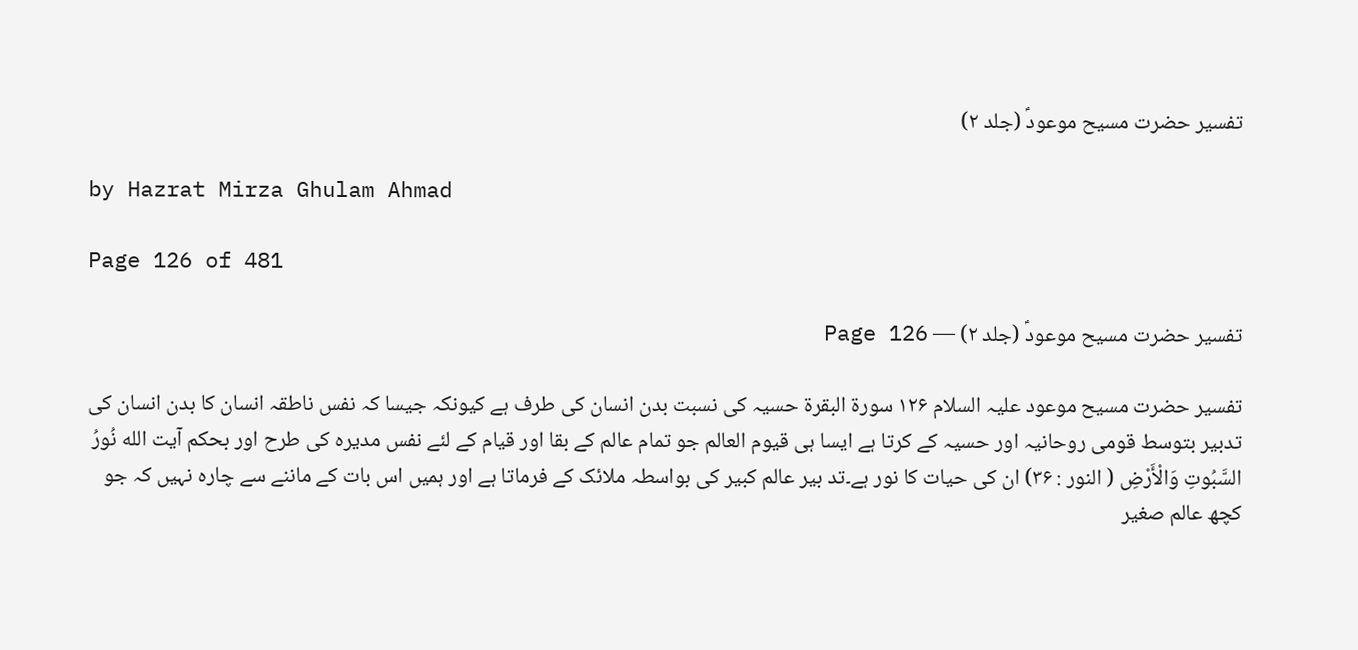تفسیر حضرت مسیح موعودؑ (جلد ۲)

by Hazrat Mirza Ghulam Ahmad

Page 126 of 481

تفسیر حضرت مسیح موعودؑ (جلد ۲) — Page 126

تفسیر حضرت مسیح موعود علیہ السلام ۱۲۶ سورة البقرة حسیہ کی نسبت بدن انسان کی طرف ہے کیونکہ جیسا کہ نفس ناطقہ انسان کا بدن انسان کی تدبیر بتوسط قومی روحانیہ اور حسیہ کے کرتا ہے ایسا ہی قیوم العالم جو تمام عالم کے بقا اور قیام کے لئے نفس مدیرہ کی طرح اور بحکم آیت الله نُورُ السَّبُوتِ وَالْأَرْضِ ( النور : ۳۶) ان کی حیات کا نور ہے۔تد بیر عالم کبیر کی بواسطہ ملائک کے فرماتا ہے اور ہمیں اس بات کے ماننے سے چارہ نہیں کہ جو کچھ عالم صغیر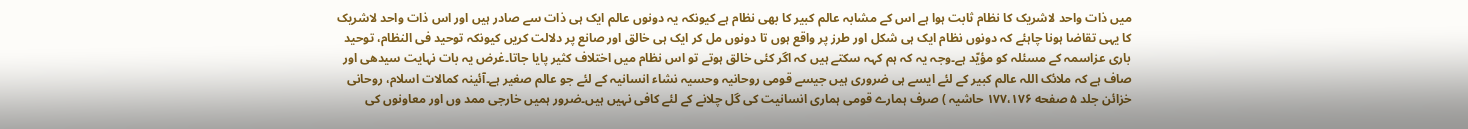میں ذات واحد لاشریک کا نظام ثابت ہوا ہے اس کے مشابہ عالم کبیر کا بھی نظام ہے کیونکہ یہ دونوں عالم ایک ہی ذات سے صادر ہیں اور اس ذات واحد لاشریک کا یہی تقاضا ہونا چاہئے کہ دونوں نظام ایک ہی شکل اور طرز پر واقع ہوں تا دونوں مل کر ایک ہی خالق اور صانع پر دلالت کریں کیونکہ توحید فی النظام، توحید باری عزاسمہ کے مسئلہ کو مؤیّد ہے۔وجہ یہ کہ ہم کہہ سکتے ہیں کہ اگر کئی خالق ہوتے تو اس نظام میں اختلاف کثیر پایا جاتا۔غرض یہ بات نہایت سیدھی اور صاف ہے کہ ملائک اللہ عالم کبیر کے لئے ایسے ہی ضروری ہیں جیسے قومی روحانیہ وحسیہ نشاء انسانیہ کے لئے جو عالم صغیر ہے۔آئینہ کمالات اسلام، روحانی خزائن جلد ۵ صفحه ۱۷۷،۱۷۶ حاشیہ ) صرف ہمارے قومی ہماری انسانیت کی گل چلانے کے لئے کافی نہیں ہیں۔ضرور ہمیں خارجی ممد وں اور معاونوں کی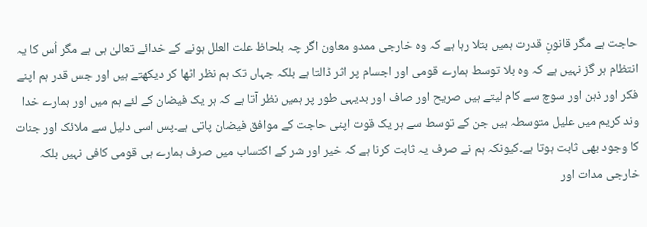حاجت ہے مگر قانونِ قدرت ہمیں بتلا رہا ہے کہ وہ خارجی ممدو معاون اگر چہ بلحاظ علت العلل ہونے کے خدائے تعالیٰ ہی ہے مگر اُس کا یہ انتظام ہر گز نہیں ہے کہ وہ بلا توسط ہمارے قومی اور اجسام پر اثر ڈالتا ہے بلکہ جہاں تک ہم نظر اٹھا کر دیکھتے ہیں اور جس قدر ہم اپنے فکر اور ذہن اور سوچ سے کام لیتے ہیں صریح اور صاف اور بدیہی طور پر ہمیں نظر آتا ہے کہ ہر یک فیضان کے لئے ہم میں اور ہمارے خدا وند کریم میں علیل متوسطہ ہیں جن کے توسط سے ہر یک قوت اپنی حاجت کے موافق فیضان پاتی ہے۔پس اسی دلیل سے ملائک اور جنات کا وجود بھی ثابت ہوتا ہے۔کیونکہ ہم نے صرف یہ ثابت کرنا ہے کہ خیر اور شر کے اکتساب میں صرف ہمارے ہی قومی کافی نہیں بلکہ خارجی مدات اور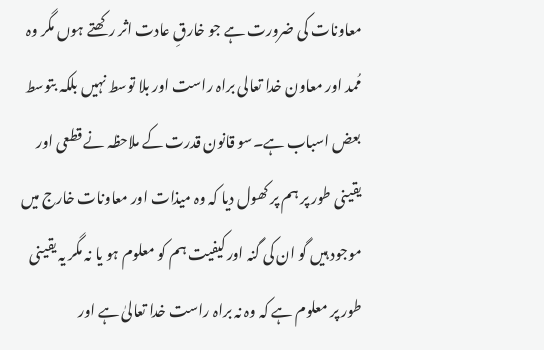معاونات کی ضرورت ہے جو خارقِ عادت اثر رکھتے ہوں مگر وہ مُمد اور معاون خدا تعالی براہ راست اور بلا توسط نہیں بلکہ بتوسط بعض اسباب ہے۔سو قانون قدرت کے ملاحظہ نے قطعی اور یقینی طور پر ہم پر کھول دیا کہ وہ میذات اور معاونات خارج میں موجود ہیں گو ان کی گنہ اور کیفیت ہم کو معلوم ہو یا نہ مگر یہ یقینی طور پر معلوم ہے کہ وہ نہ براہ راست خدا تعالیٰ ہے اور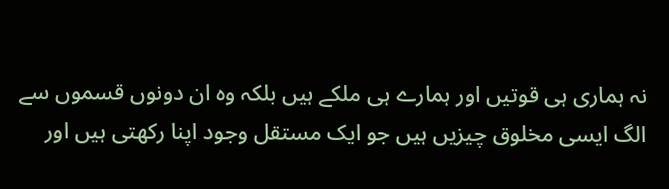نہ ہماری ہی قوتیں اور ہمارے ہی ملکے ہیں بلکہ وہ ان دونوں قسموں سے الگ ایسی مخلوق چیزیں ہیں جو ایک مستقل وجود اپنا رکھتی ہیں اور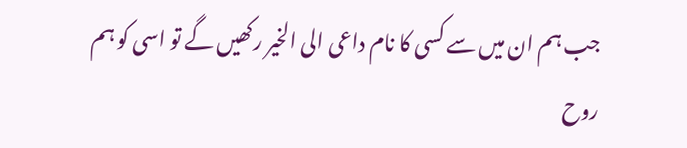جب ہم ان میں سے کسی کا نام داعی الی الخیر رکھیں گے تو اسی کو ہم روح